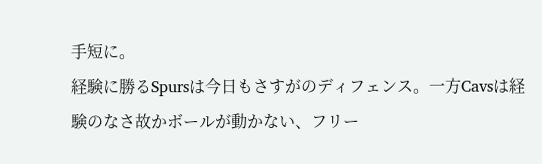手短に。
経験に勝るSpursは今日もさすがのディフェンス。一方Cavsは経験のなさ故かボールが動かない、フリー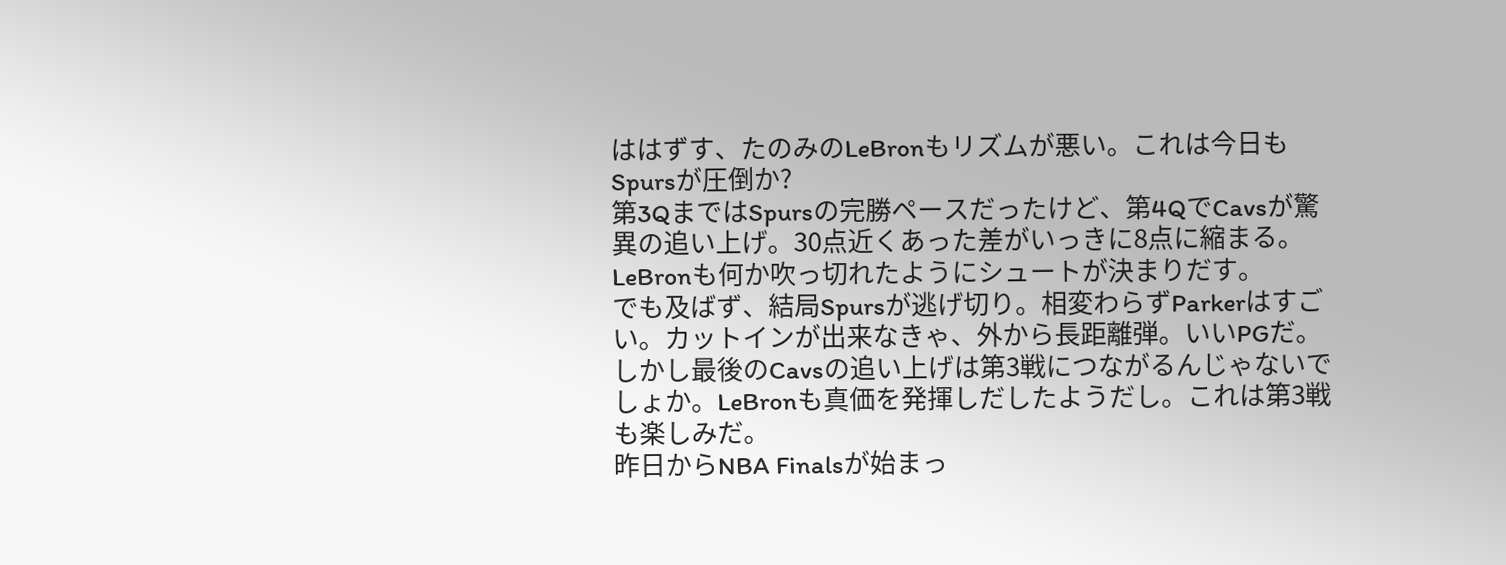ははずす、たのみのLeBronもリズムが悪い。これは今日もSpursが圧倒か?
第3QまではSpursの完勝ペースだったけど、第4QでCavsが驚異の追い上げ。30点近くあった差がいっきに8点に縮まる。LeBronも何か吹っ切れたようにシュートが決まりだす。
でも及ばず、結局Spursが逃げ切り。相変わらずParkerはすごい。カットインが出来なきゃ、外から長距離弾。いいPGだ。
しかし最後のCavsの追い上げは第3戦につながるんじゃないでしょか。LeBronも真価を発揮しだしたようだし。これは第3戦も楽しみだ。
昨日からNBA Finalsが始まっ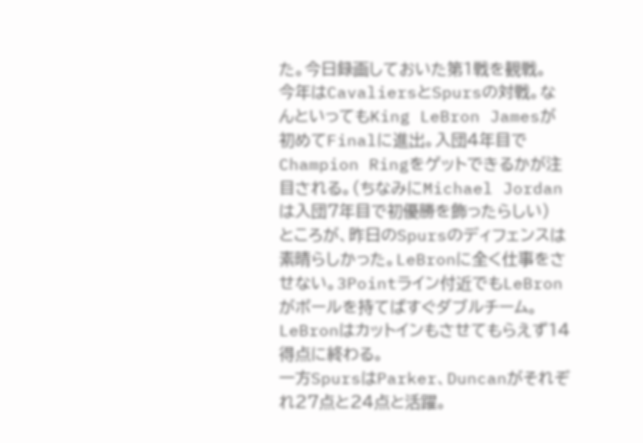た。今日録画しておいた第1戦を観戦。
今年はCavaliersとSpursの対戦。なんといってもKing LeBron Jamesが初めてFinalに進出。入団4年目でChampion Ringをゲットできるかが注目される。(ちなみにMichael Jordanは入団7年目で初優勝を飾ったらしい)
ところが、昨日のSpursのディフェンスは素晴らしかった。LeBronに全く仕事をさせない。3Pointライン付近でもLeBronがボールを持てばすぐダブルチーム。LeBronはカットインもさせてもらえず14得点に終わる。
一方SpursはParker、Duncanがそれぞれ27点と24点と活躍。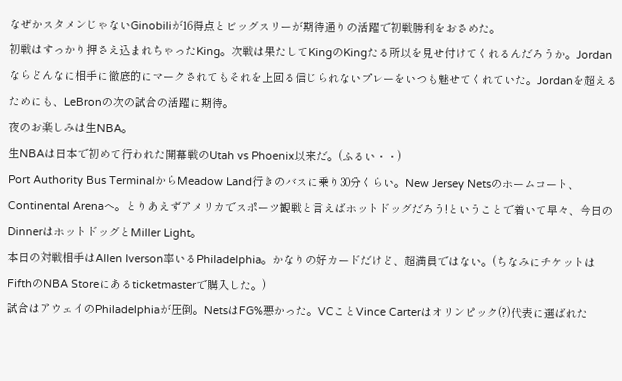なぜかスタメンじゃないGinobiliが16得点とビッグスリーが期待通りの活躍で初戦勝利をおさめた。
初戦はすっかり押さえ込まれちゃったKing。次戦は果たしてKingのKingたる所以を見せ付けてくれるんだろうか。Jordanならどんなに相手に徹底的にマークされてもそれを上回る信じられないプレーをいつも魅せてくれていた。Jordanを超えるためにも、LeBronの次の試合の活躍に期待。
夜のお楽しみは生NBA。
生NBAは日本で初めて行われた開幕戦のUtah vs Phoenix以来だ。(ふるい・・)
Port Authority Bus TerminalからMeadow Land行きのバスに乗り30分くらい。New Jersey Netsのホームコート、Continental Arenaへ。とりあえずアメリカでスポーツ観戦と言えばホットドッグだろう!ということで着いて早々、今日のDinnerはホットドッグとMiller Light。
本日の対戦相手はAllen Iverson率いるPhiladelphia。かなりの好カードだけど、超満員ではない。(ちなみにチケットはFifthのNBA Storeにあるticketmasterで購入した。)
試合はアウェイのPhiladelphiaが圧倒。NetsはFG%悪かった。VCことVince Carterはオリンピック(?)代表に選ばれた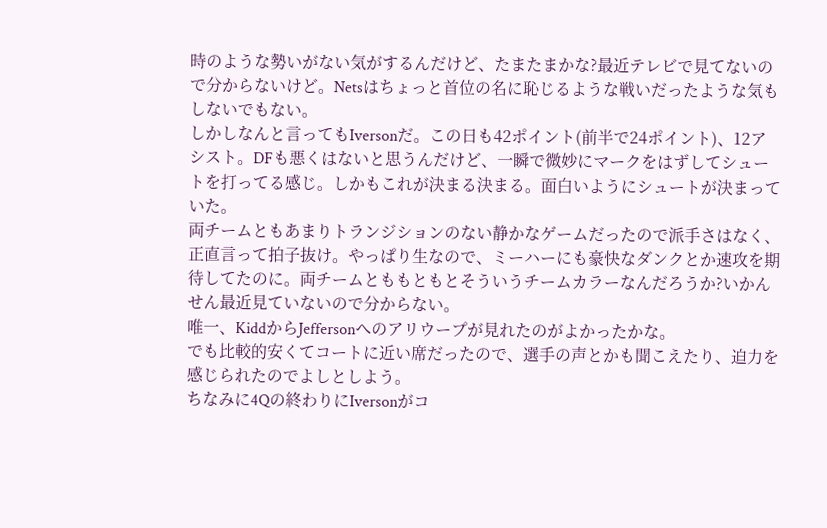時のような勢いがない気がするんだけど、たまたまかな?最近テレビで見てないので分からないけど。Netsはちょっと首位の名に恥じるような戦いだったような気もしないでもない。
しかしなんと言ってもIversonだ。この日も42ポイント(前半で24ポイント)、12アシスト。DFも悪くはないと思うんだけど、一瞬で微妙にマークをはずしてシュートを打ってる感じ。しかもこれが決まる決まる。面白いようにシュートが決まっていた。
両チームともあまりトランジションのない静かなゲームだったので派手さはなく、正直言って拍子抜け。やっぱり生なので、ミーハーにも豪快なダンクとか速攻を期待してたのに。両チームとももともとそういうチームカラーなんだろうか?いかんせん最近見ていないので分からない。
唯一、KiddからJeffersonへのアリウープが見れたのがよかったかな。
でも比較的安くてコートに近い席だったので、選手の声とかも聞こえたり、迫力を感じられたのでよしとしよう。
ちなみに4Qの終わりにIversonがコ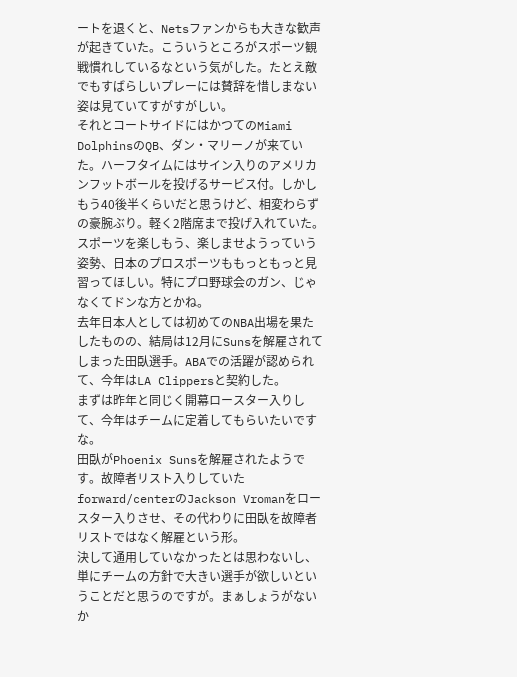ートを退くと、Netsファンからも大きな歓声が起きていた。こういうところがスポーツ観戦慣れしているなという気がした。たとえ敵でもすばらしいプレーには賛辞を惜しまない姿は見ていてすがすがしい。
それとコートサイドにはかつてのMiami DolphinsのQB、ダン・マリーノが来ていた。ハーフタイムにはサイン入りのアメリカンフットボールを投げるサービス付。しかしもう40後半くらいだと思うけど、相変わらずの豪腕ぶり。軽く2階席まで投げ入れていた。
スポーツを楽しもう、楽しませようっていう姿勢、日本のプロスポーツももっともっと見習ってほしい。特にプロ野球会のガン、じゃなくてドンな方とかね。
去年日本人としては初めてのNBA出場を果たしたものの、結局は12月にSunsを解雇されてしまった田臥選手。ABAでの活躍が認められて、今年はLA Clippersと契約した。
まずは昨年と同じく開幕ロースター入りして、今年はチームに定着してもらいたいですな。
田臥がPhoenix Sunsを解雇されたようです。故障者リスト入りしていたforward/centerのJackson Vromanをロースター入りさせ、その代わりに田臥を故障者リストではなく解雇という形。
決して通用していなかったとは思わないし、単にチームの方針で大きい選手が欲しいということだと思うのですが。まぁしょうがないか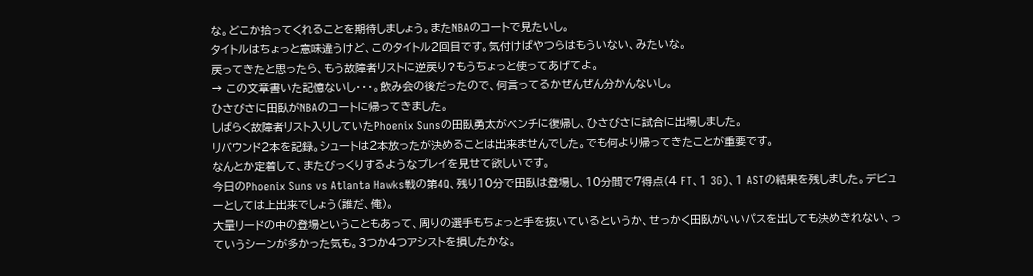な。どこか拾ってくれることを期待しましょう。またNBAのコートで見たいし。
タイトルはちょっと意味違うけど、このタイトル2回目です。気付けばやつらはもういない、みたいな。
戻ってきたと思ったら、もう故障者リストに逆戻り?もうちょっと使ってあげてよ。
→ この文章書いた記憶ないし・・・。飲み会の後だったので、何言ってるかぜんぜん分かんないし。
ひさびさに田臥がNBAのコートに帰ってきました。
しばらく故障者リスト入りしていたPhoenix Sunsの田臥勇太がベンチに復帰し、ひさびさに試合に出場しました。
リバウンド2本を記録。シュートは2本放ったが決めることは出来ませんでした。でも何より帰ってきたことが重要です。
なんとか定着して、またびっくりするようなプレイを見せて欲しいです。
今日のPhoenix Suns vs Atlanta Hawks戦の第4Q、残り10分で田臥は登場し、10分間で7得点(4 FT、1 3G)、1 ASTの結果を残しました。デビューとしては上出来でしょう(誰だ、俺)。
大量リードの中の登場ということもあって、周りの選手もちょっと手を抜いているというか、せっかく田臥がいいパスを出しても決めきれない、っていうシーンが多かった気も。3つか4つアシストを損したかな。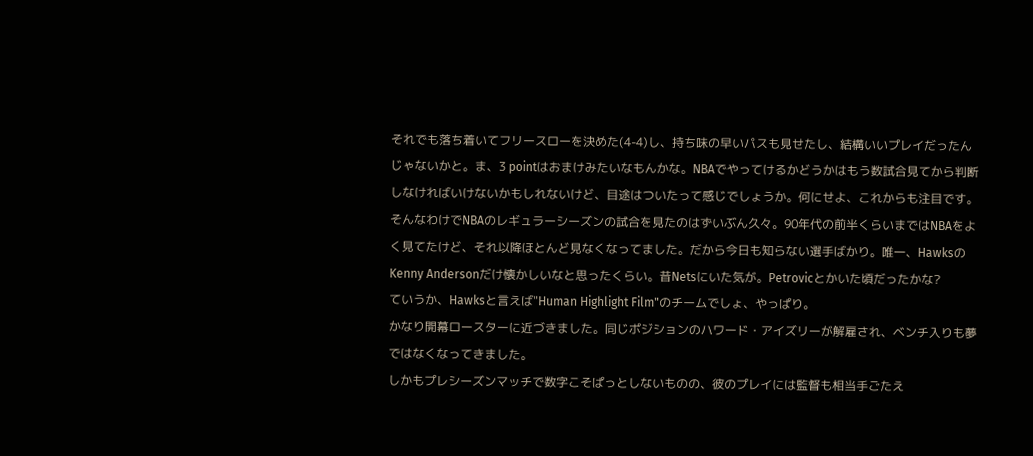それでも落ち着いてフリースローを決めた(4-4)し、持ち味の早いパスも見せたし、結構いいプレイだったんじゃないかと。ま、3 pointはおまけみたいなもんかな。NBAでやってけるかどうかはもう数試合見てから判断しなければいけないかもしれないけど、目途はついたって感じでしょうか。何にせよ、これからも注目です。
そんなわけでNBAのレギュラーシーズンの試合を見たのはずいぶん久々。90年代の前半くらいまではNBAをよく見てたけど、それ以降ほとんど見なくなってました。だから今日も知らない選手ばかり。唯一、HawksのKenny Andersonだけ懐かしいなと思ったくらい。昔Netsにいた気が。Petrovicとかいた頃だったかな?
ていうか、Hawksと言えば"Human Highlight Film"のチームでしょ、やっぱり。
かなり開幕ロースターに近づきました。同じポジションのハワード・アイズリーが解雇され、ベンチ入りも夢ではなくなってきました。
しかもプレシーズンマッチで数字こそぱっとしないものの、彼のプレイには監督も相当手ごたえ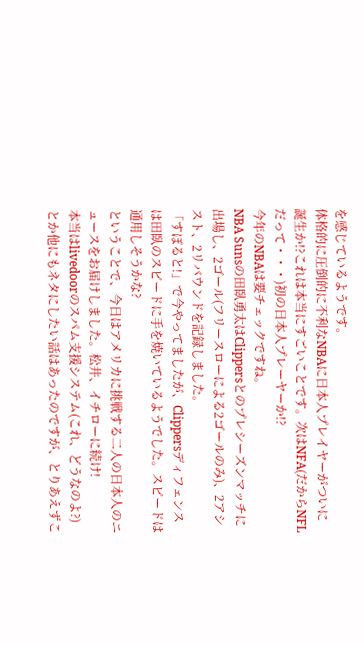を感じているようです。
体格的に圧倒的に不利なNBAに日本人プレイヤーがついに誕生か!?これは本当にすごいことです。次はNFA(だからNFLだって・・・)初の日本人プレーヤーか!?
今年のNBAは要チェックですね。
NBA Sunsの田臥勇太はClippersとのプレシーズンマッチに出場し、2ゴール(フリースローによる2ゴールのみ)、2アシスト、2リバウンドを記録しました。
「すぽると!」で今やってましたが、Clippersディフェンスは田臥のスピードに手を焼いているようでした。スピードは通用しそうかな?
ということで、今日はアメリカに挑戦する二人の日本人のニュースをお届けしました。松井、イチローに続け!
本当はlivedoorのスパム支援システム(これ、どうなのよ?)とか他にもネタにしたい話はあったのですが、とりあえずこ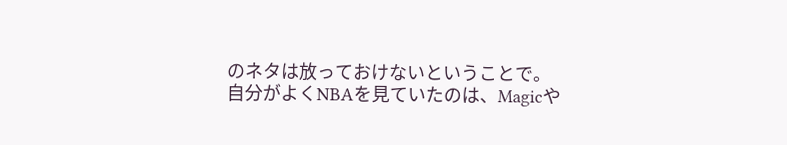のネタは放っておけないということで。
自分がよくNBAを見ていたのは、Magicや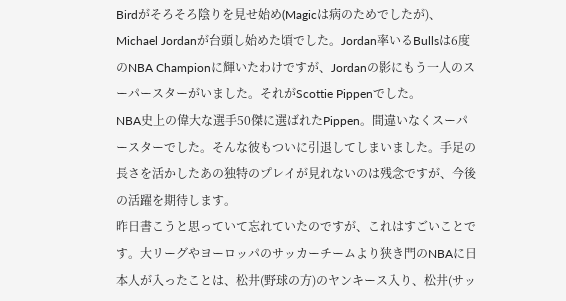Birdがそろそろ陰りを見せ始め(Magicは病のためでしたが)、Michael Jordanが台頭し始めた頃でした。Jordan率いるBullsは6度のNBA Championに輝いたわけですが、Jordanの影にもう一人のスーパースターがいました。それがScottie Pippenでした。
NBA史上の偉大な選手50傑に選ばれたPippen。間違いなくスーパースターでした。そんな彼もついに引退してしまいました。手足の長さを活かしたあの独特のプレイが見れないのは残念ですが、今後の活躍を期待します。
昨日書こうと思っていて忘れていたのですが、これはすごいことです。大リーグやヨーロッパのサッカーチームより狭き門のNBAに日本人が入ったことは、松井(野球の方)のヤンキース入り、松井(サッ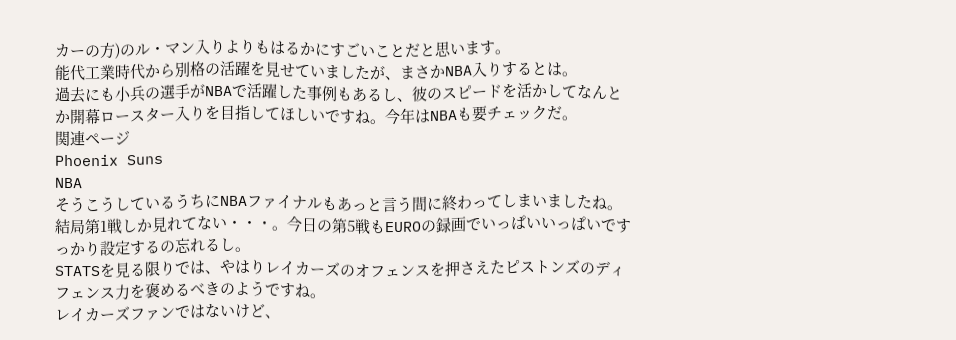カーの方)のル・マン入りよりもはるかにすごいことだと思います。
能代工業時代から別格の活躍を見せていましたが、まさかNBA入りするとは。
過去にも小兵の選手がNBAで活躍した事例もあるし、彼のスピードを活かしてなんとか開幕ロースター入りを目指してほしいですね。今年はNBAも要チェックだ。
関連ページ
Phoenix Suns
NBA
そうこうしているうちにNBAファイナルもあっと言う間に終わってしまいましたね。
結局第1戦しか見れてない・・・。今日の第5戦もEUROの録画でいっぱいいっぱいですっかり設定するの忘れるし。
STATSを見る限りでは、やはりレイカーズのオフェンスを押さえたピストンズのディフェンス力を褒めるべきのようですね。
レイカーズファンではないけど、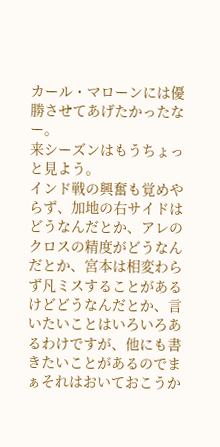カール・マローンには優勝させてあげたかったなー。
来シーズンはもうちょっと見よう。
インド戦の興奮も覚めやらず、加地の右サイドはどうなんだとか、アレのクロスの精度がどうなんだとか、宮本は相変わらず凡ミスすることがあるけどどうなんだとか、言いたいことはいろいろあるわけですが、他にも書きたいことがあるのでまぁそれはおいておこうか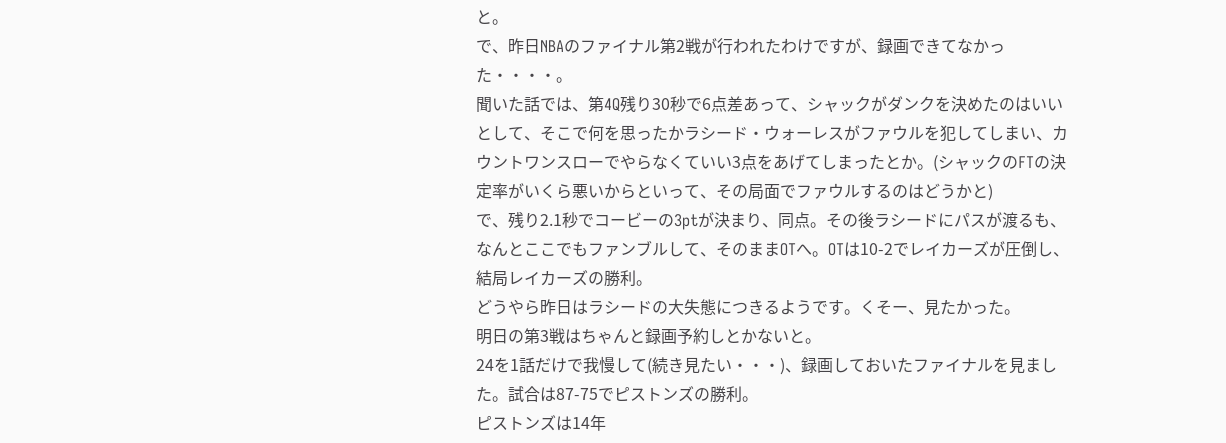と。
で、昨日NBAのファイナル第2戦が行われたわけですが、録画できてなかった・・・・。
聞いた話では、第4Q残り30秒で6点差あって、シャックがダンクを決めたのはいいとして、そこで何を思ったかラシード・ウォーレスがファウルを犯してしまい、カウントワンスローでやらなくていい3点をあげてしまったとか。(シャックのFTの決定率がいくら悪いからといって、その局面でファウルするのはどうかと)
で、残り2.1秒でコービーの3ptが決まり、同点。その後ラシードにパスが渡るも、なんとここでもファンブルして、そのままOTへ。OTは10-2でレイカーズが圧倒し、結局レイカーズの勝利。
どうやら昨日はラシードの大失態につきるようです。くそー、見たかった。
明日の第3戦はちゃんと録画予約しとかないと。
24を1話だけで我慢して(続き見たい・・・)、録画しておいたファイナルを見ました。試合は87-75でピストンズの勝利。
ピストンズは14年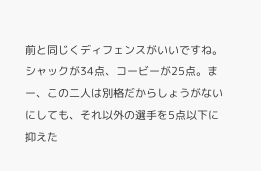前と同じくディフェンスがいいですね。シャックが34点、コービーが25点。まー、この二人は別格だからしょうがないにしても、それ以外の選手を5点以下に抑えた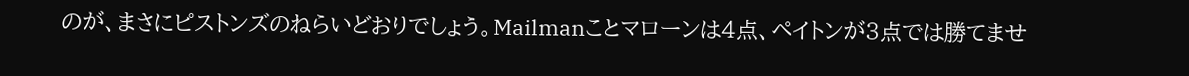のが、まさにピストンズのねらいどおりでしょう。Mailmanことマローンは4点、ペイトンが3点では勝てませ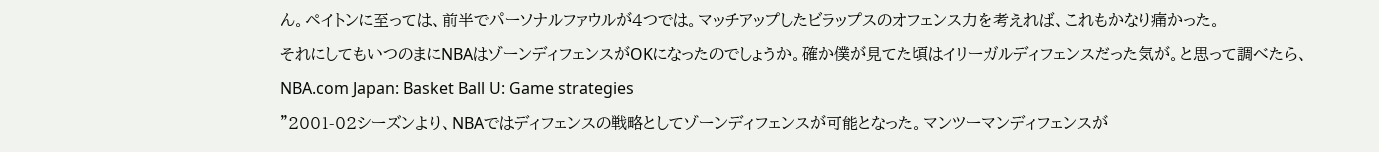ん。ペイトンに至っては、前半でパーソナルファウルが4つでは。マッチアップしたビラップスのオフェンス力を考えれば、これもかなり痛かった。
それにしてもいつのまにNBAはゾーンディフェンスがOKになったのでしょうか。確か僕が見てた頃はイリーガルディフェンスだった気が。と思って調べたら、
NBA.com Japan: Basket Ball U: Game strategies
"2001-02シーズンより、NBAではディフェンスの戦略としてゾーンディフェンスが可能となった。マンツーマンディフェンスが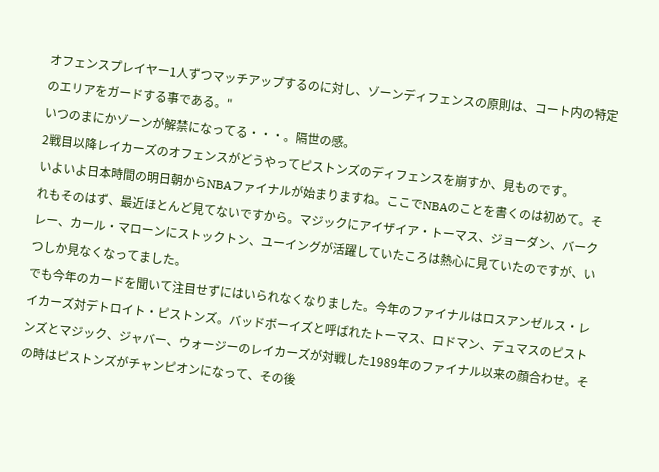オフェンスプレイヤー1人ずつマッチアップするのに対し、ゾーンディフェンスの原則は、コート内の特定のエリアをガードする事である。"
いつのまにかゾーンが解禁になってる・・・。隔世の感。
2戦目以降レイカーズのオフェンスがどうやってピストンズのディフェンスを崩すか、見ものです。
いよいよ日本時間の明日朝からNBAファイナルが始まりますね。ここでNBAのことを書くのは初めて。それもそのはず、最近ほとんど見てないですから。マジックにアイザイア・トーマス、ジョーダン、バークレー、カール・マローンにストックトン、ユーイングが活躍していたころは熱心に見ていたのですが、いつしか見なくなってました。
でも今年のカードを聞いて注目せずにはいられなくなりました。今年のファイナルはロスアンゼルス・レイカーズ対デトロイト・ピストンズ。バッドボーイズと呼ばれたトーマス、ロドマン、デュマスのピストンズとマジック、ジャバー、ウォージーのレイカーズが対戦した1989年のファイナル以来の顔合わせ。その時はピストンズがチャンピオンになって、その後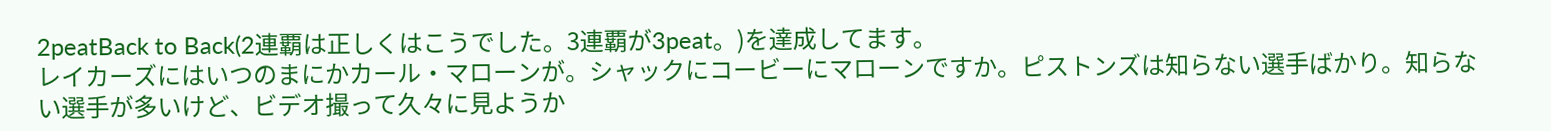2peatBack to Back(2連覇は正しくはこうでした。3連覇が3peat。)を達成してます。
レイカーズにはいつのまにかカール・マローンが。シャックにコービーにマローンですか。ピストンズは知らない選手ばかり。知らない選手が多いけど、ビデオ撮って久々に見ようか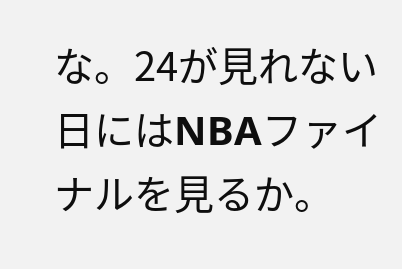な。24が見れない日にはNBAファイナルを見るか。